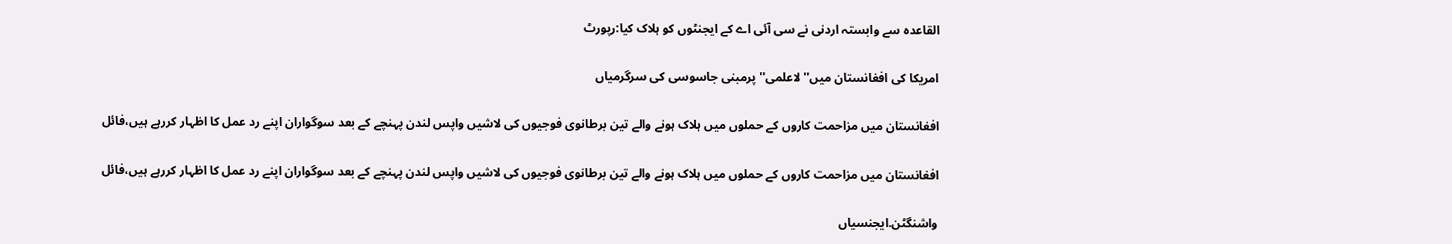القاعدہ سے وابستہ اردنی نے سی آئی اے کے ایجنٹوں کو ہلاک کیا:رپورٹ

امریکا کی افغانستان میں''لاعلمی'' پرمبنی جاسوسی کی سرگرمیاں

افغانستان میں مزاحمت کاروں کے حملوں میں ہلاک ہونے والے تین برطانوی فوجیوں کی لاشیں واپس لندن پہنچے کے بعد سوگواران اپنے رد عمل کا اظہار کررہے ہیں،فائل

افغانستان میں مزاحمت کاروں کے حملوں میں ہلاک ہونے والے تین برطانوی فوجیوں کی لاشیں واپس لندن پہنچے کے بعد سوگواران اپنے رد عمل کا اظہار کررہے ہیں،فائل

واشنگٹن.ایجنسیاں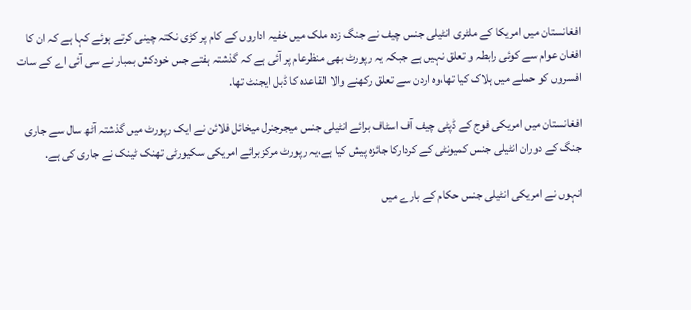افغانستان میں امریکا کے ملٹری انٹیلی جنس چیف نے جنگ زدہ ملک میں خفیہ اداروں کے کام پر کڑی نکتہ چینی کرتے ہوئے کہا ہے کہ ان کا افغان عوام سے کوئی رابطہ و تعلق نہیں ہے جبکہ یہ رپورٹ بھی منظرعام پر آئی ہے کہ گذشتہ ہفتے جس خودکش بمبار نے سی آئی اے کے سات افسروں کو حملے میں ہلاک کیا تھا،وہ اردن سے تعلق رکھنے والا القاعدہ کا ڈبل ایجنٹ تھا.

افغانستان میں امریکی فوج کے ڈپٹی چیف آف اسٹاف برائے انٹیلی جنس میجرجنرل میخائل فلائن نے ایک رپورٹ میں گذشتہ آٹھ سال سے جاری جنگ کے دوران انٹیلی جنس کمیونٹی کے کردارکا جائزہ پیش کیا ہے،یہ رپورٹ مرکزبرائے امریکی سکیورٹی تھنک ٹینک نے جاری کی ہے.

انہوں نے امریکی انٹیلی جنس حکام کے بارے میں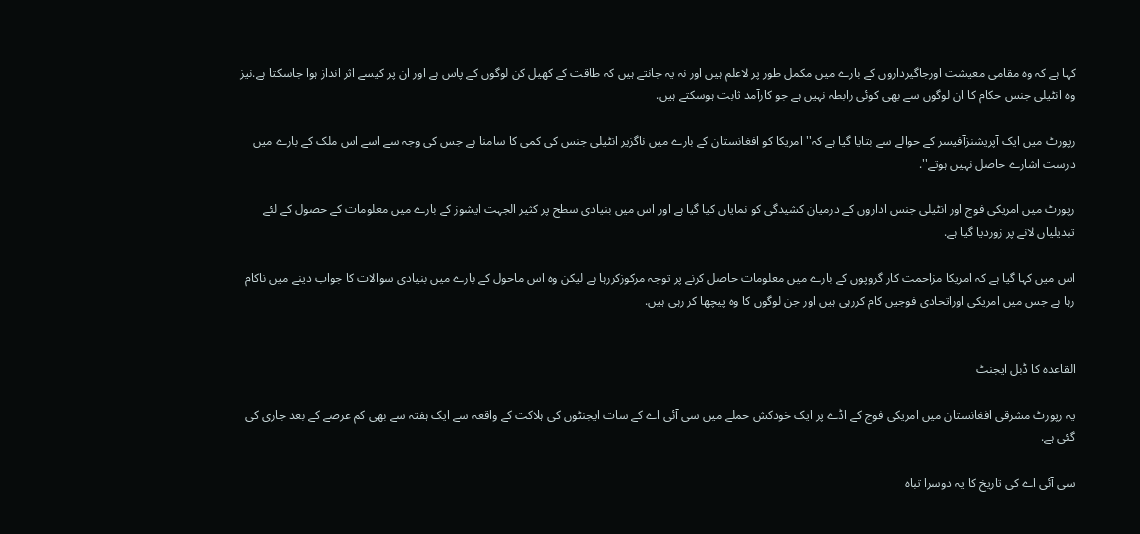کہا ہے کہ وہ مقامی معیشت اورجاگیرداروں کے بارے میں مکمل طور پر لاعلم ہیں اور نہ یہ جانتے ہیں کہ طاقت کے کھیل کن لوگوں کے پاس ہے اور ان پر کیسے اثر انداز ہوا جاسکتا ہے.نیز وہ انٹیلی جنس حکام کا ان لوگوں سے بھی کوئی رابطہ نہیں ہے جو کارآمد ثابت ہوسکتے ہیں.

رپورٹ میں ایک آپریشنزآفیسر کے حوالے سے بتایا گیا ہے کہ''امریکا کو افغانستان کے بارے میں ناگزیر انٹیلی جنس کی کمی کا سامنا ہے جس کی وجہ سے اسے اس ملک کے بارے میں درست اشارے حاصل نہیں ہوتے''.

رپورٹ میں امریکی فوج اور انٹیلی جنس اداروں کے درمیان کشیدگی کو نمایاں کیا گیا ہے اور اس میں بنیادی سطح پر کثیر الجہت ایشوز کے بارے میں معلومات کے حصول کے لئے تبدیلیاں لانے پر زوردیا گیا ہے.

اس میں کہا گیا ہے کہ امریکا مزاحمت کار گروپوں کے بارے میں معلومات حاصل کرنے پر توجہ مرکوزکررہا ہے لیکن وہ اس ماحول کے بارے میں بنیادی سوالات کا جواب دینے میں ناکام رہا ہے جس میں امریکی اوراتحادی فوجیں کام کررہی ہیں اور جن لوگوں کا وہ پیچھا کر رہی ہیں.


القاعدہ کا ڈبل ایجنٹ

یہ رپورٹ مشرقی افغانستان میں امریکی فوج کے اڈے پر ایک خودکش حملے میں سی آئی اے کے سات ایجنٹوں کی ہلاکت کے واقعہ سے ایک ہفتہ سے بھی کم عرصے کے بعد جاری کی گئی ہے.

سی آئی اے کی تاریخ کا یہ دوسرا تباہ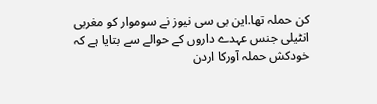کن حملہ تھا.این بی سی نیوز نے سوموار کو مغربی انٹیلی جنس عہدے داروں کے حوالے سے بتایا ہے کہ خودکش حملہ آورکا اردن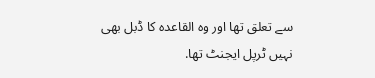سے تعلق تھا اور وہ القاعدہ کا ڈبل بھی نہیں ٹرپل ایجنٹ تھا.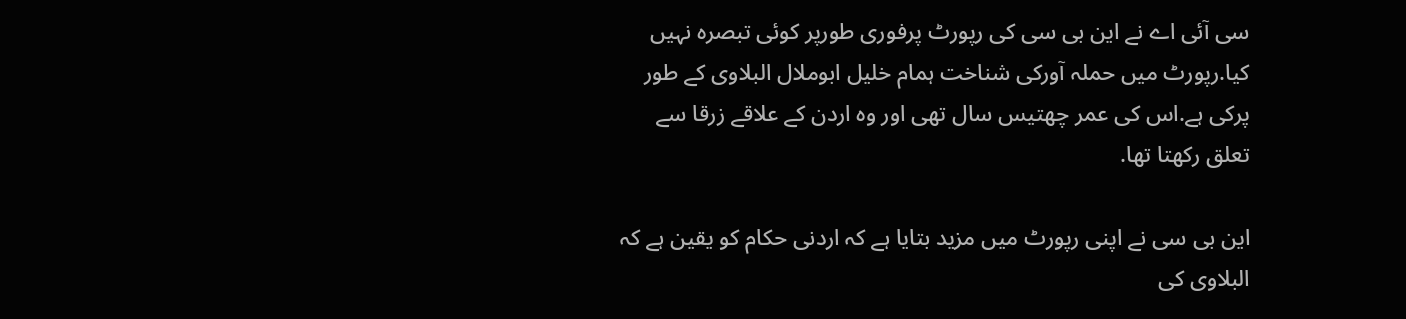سی آئی اے نے این بی سی کی رپورٹ پرفوری طورپر کوئی تبصرہ نہیں کیا.رپورٹ میں حملہ آورکی شناخت ہمام خلیل ابوملال البلاوی کے طور پرکی ہے.اس کی عمر چھتیس سال تھی اور وہ اردن کے علاقے زرقا سے تعلق رکھتا تھا.

این بی سی نے اپنی رپورٹ میں مزید بتایا ہے کہ اردنی حکام کو یقین ہے کہ البلاوی کی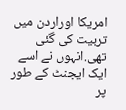امریکا اوراردن میں تربیت کی گئی تھی.انہوں نے اسے ایک ایجنٹ کے طور پر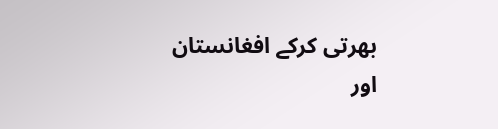بھرتی کرکے افغانستان اور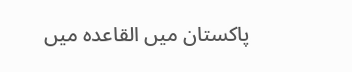پاکستان میں القاعدہ میں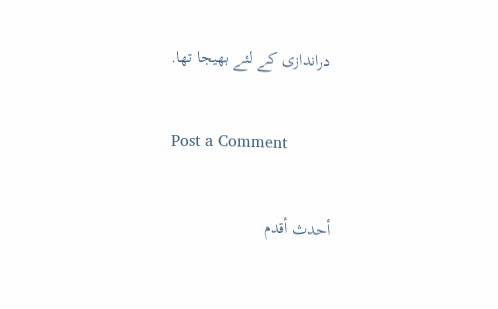دراندازی کے لئے بھیجا تھا.

Post a Comment

أحدث أقدم